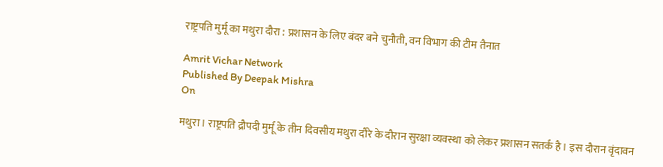राष्ट्रपति मुर्मू का मथुरा दौरा : प्रशासन के लिए बंदर बने चुनौती, वन विभाग की टीम तैनात

Amrit Vichar Network
Published By Deepak Mishra
On

मथुरा। राष्ट्रपति द्रौपदी मुर्मू के तीन दिवसीय मथुरा दौरे के दौरान सुरक्षा व्यवस्था को लेकर प्रशासन सतर्क है। इस दौरान वृंदावन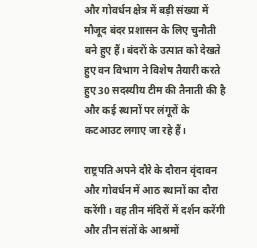और गोवर्धन क्षेत्र में बड़ी संख्या में मौजूद बंदर प्रशासन के लिए चुनौती बने हुए हैं। बंदरों के उत्पात को देखते हुए वन विभाग ने विशेष तैयारी करते हुए 30 सदस्यीय टीम की तैनाती की है और कई स्थानों पर लंगूरों के कटआउट लगाए जा रहे हैं।

राष्ट्रपति अपने दौरे के दौरान वृंदावन और गोवर्धन में आठ स्थानों का दौरा करेंगी। वह तीन मंदिरों में दर्शन करेंगी और तीन संतों के आश्रमों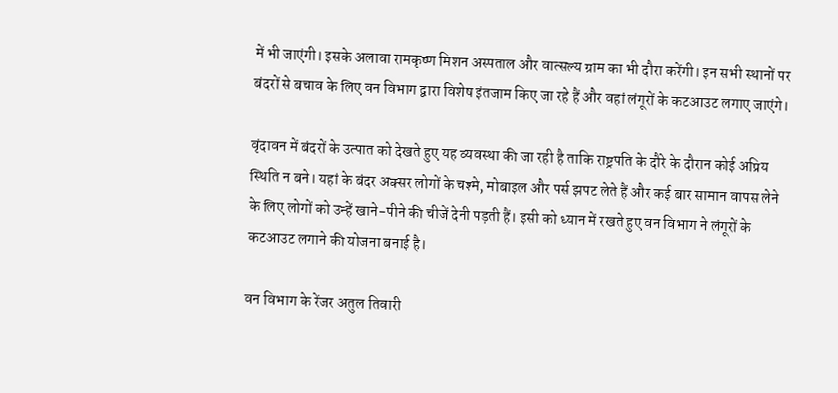में भी जाएंगी। इसके अलावा रामकृष्ण मिशन अस्पताल और वात्सल्य ग्राम का भी दौरा करेंगी। इन सभी स्थानों पर बंदरों से बचाव के लिए वन विभाग द्वारा विशेष इंतजाम किए जा रहे हैं और वहां लंगूरों के कटआउट लगाए जाएंगे।

वृंदावन में बंदरों के उत्पात को देखते हुए यह व्यवस्था की जा रही है ताकि राष्ट्रपति के दौरे के दौरान कोई अप्रिय स्थिति न बने। यहां के बंदर अक्सर लोगों के चश्मे, मोबाइल और पर्स झपट लेते हैं और कई बार सामान वापस लेने के लिए लोगों को उन्हें खाने-पीने की चीजें देनी पड़ती हैं। इसी को ध्यान में रखते हुए वन विभाग ने लंगूरों के कटआउट लगाने की योजना बनाई है।

वन विभाग के रेंजर अतुल तिवारी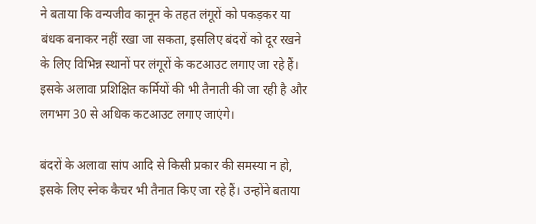ने बताया कि वन्यजीव कानून के तहत लंगूरों को पकड़कर या बंधक बनाकर नहीं रखा जा सकता, इसलिए बंदरों को दूर रखने के लिए विभिन्न स्थानों पर लंगूरों के कटआउट लगाए जा रहे हैं। इसके अलावा प्रशिक्षित कर्मियों की भी तैनाती की जा रही है और लगभग 30 से अधिक कटआउट लगाए जाएंगे।

बंदरों के अलावा सांप आदि से किसी प्रकार की समस्या न हो, इसके लिए स्नेक कैचर भी तैनात किए जा रहे हैं। उन्होंने बताया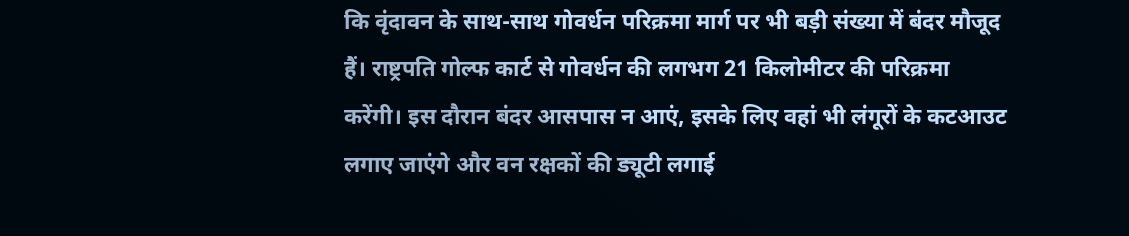कि वृंदावन के साथ-साथ गोवर्धन परिक्रमा मार्ग पर भी बड़ी संख्या में बंदर मौजूद हैं। राष्ट्रपति गोल्फ कार्ट से गोवर्धन की लगभग 21 किलोमीटर की परिक्रमा करेंगी। इस दौरान बंदर आसपास न आएं, इसके लिए वहां भी लंगूरों के कटआउट लगाए जाएंगे और वन रक्षकों की ड्यूटी लगाई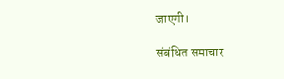जाएगी।

संबंधित समाचार